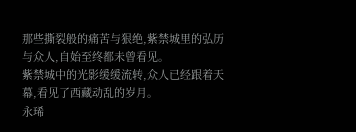那些撕裂般的痛苦与狠绝,紫禁城里的弘历与众人,自始至终都未曾看见。
紫禁城中的光影缓缓流转,众人已经跟着天幕,看见了西藏动乱的岁月。
永琋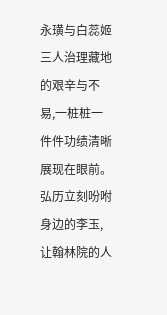永璜与白蕊姬三人治理藏地的艰辛与不易,一桩桩一件件功绩清晰展现在眼前。
弘历立刻吩咐身边的李玉,让翰林院的人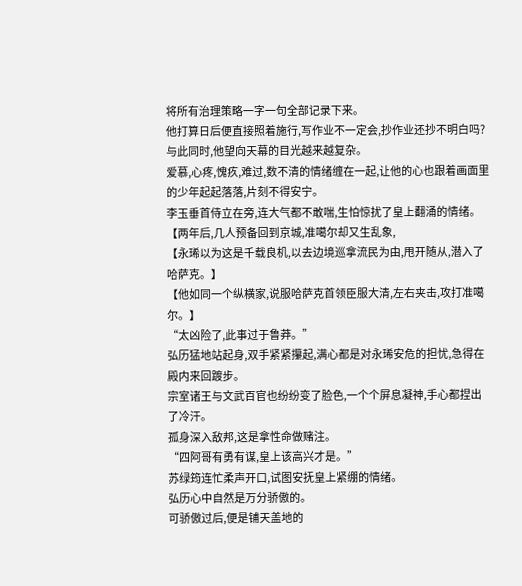将所有治理策略一字一句全部记录下来。
他打算日后便直接照着施行,写作业不一定会,抄作业还抄不明白吗?
与此同时,他望向天幕的目光越来越复杂。
爱慕,心疼,愧疚,难过,数不清的情绪缠在一起,让他的心也跟着画面里的少年起起落落,片刻不得安宁。
李玉垂首侍立在旁,连大气都不敢喘,生怕惊扰了皇上翻涌的情绪。
【两年后,几人预备回到京城,准噶尔却又生乱象,
【永琋以为这是千载良机,以去边境巡拿流民为由,甩开随从,潜入了哈萨克。】
【他如同一个纵横家,说服哈萨克首领臣服大清,左右夹击,攻打准噶尔。】
“太凶险了,此事过于鲁莽。”
弘历猛地站起身,双手紧紧攥起,满心都是对永琋安危的担忧,急得在殿内来回踱步。
宗室诸王与文武百官也纷纷变了脸色,一个个屏息凝神,手心都捏出了冷汗。
孤身深入敌邦,这是拿性命做赌注。
“四阿哥有勇有谋,皇上该高兴才是。”
苏绿筠连忙柔声开口,试图安抚皇上紧绷的情绪。
弘历心中自然是万分骄傲的。
可骄傲过后,便是铺天盖地的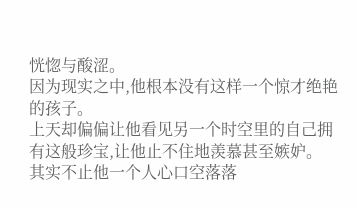恍惚与酸涩。
因为现实之中,他根本没有这样一个惊才绝艳的孩子。
上天却偏偏让他看见另一个时空里的自己拥有这般珍宝,让他止不住地羡慕甚至嫉妒。
其实不止他一个人心口空落落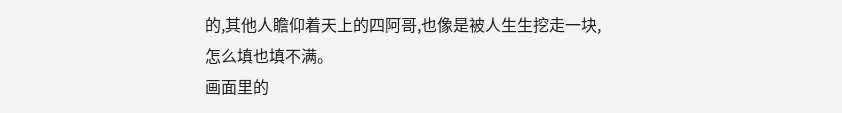的,其他人瞻仰着天上的四阿哥,也像是被人生生挖走一块,怎么填也填不满。
画面里的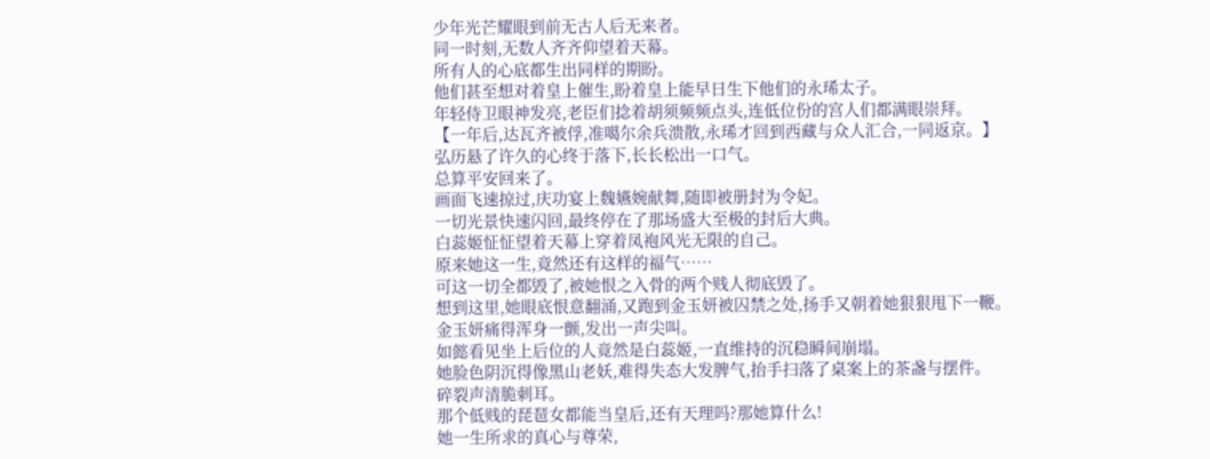少年光芒耀眼到前无古人后无来者。
同一时刻,无数人齐齐仰望着天幕。
所有人的心底都生出同样的期盼。
他们甚至想对着皇上催生,盼着皇上能早日生下他们的永琋太子。
年轻侍卫眼神发亮,老臣们捻着胡须频频点头,连低位份的宫人们都满眼崇拜。
【一年后,达瓦齐被俘,准噶尔余兵溃散,永琋才回到西藏与众人汇合,一同返京。】
弘历悬了许久的心终于落下,长长松出一口气。
总算平安回来了。
画面飞速掠过,庆功宴上魏嬿婉献舞,随即被册封为令妃。
一切光景快速闪回,最终停在了那场盛大至极的封后大典。
白蕊姬怔怔望着天幕上穿着凤袍风光无限的自己。
原来她这一生,竟然还有这样的福气……
可这一切全都毁了,被她恨之入骨的两个贱人彻底毁了。
想到这里,她眼底恨意翻涌,又跑到金玉妍被囚禁之处,扬手又朝着她狠狠甩下一鞭。
金玉妍痛得浑身一颤,发出一声尖叫。
如懿看见坐上后位的人竟然是白蕊姬,一直维持的沉稳瞬间崩塌。
她脸色阴沉得像黑山老妖,难得失态大发脾气,抬手扫落了桌案上的茶盏与摆件。
碎裂声清脆刺耳。
那个低贱的琵琶女都能当皇后,还有天理吗?那她算什么!
她一生所求的真心与尊荣,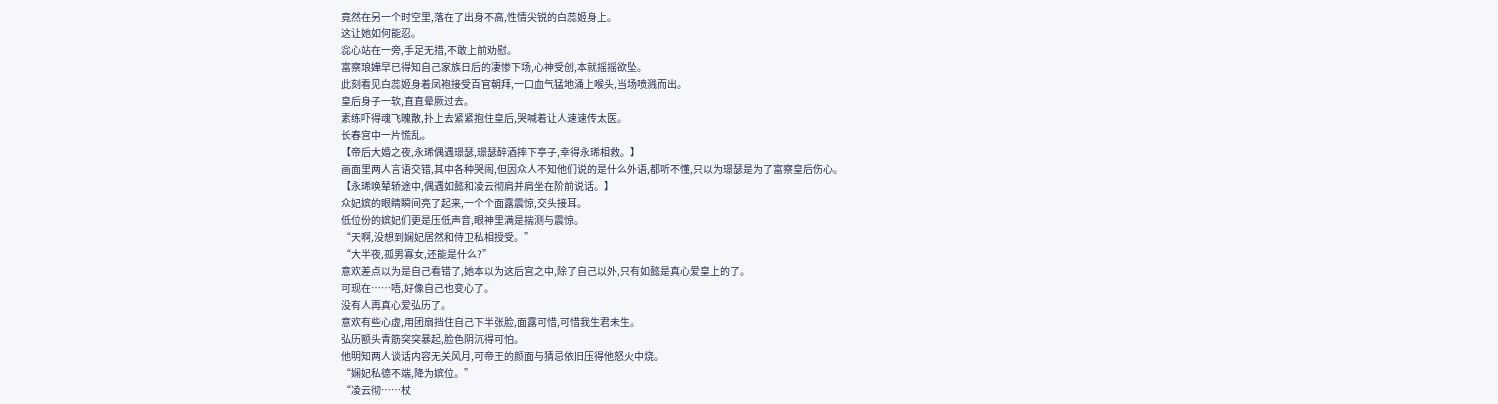竟然在另一个时空里,落在了出身不高,性情尖锐的白蕊姬身上。
这让她如何能忍。
惢心站在一旁,手足无措,不敢上前劝慰。
富察琅嬅早已得知自己家族日后的凄惨下场,心神受创,本就摇摇欲坠。
此刻看见白蕊姬身着凤袍接受百官朝拜,一口血气猛地涌上喉头,当场喷溅而出。
皇后身子一软,直直晕厥过去。
素练吓得魂飞魄散,扑上去紧紧抱住皇后,哭喊着让人速速传太医。
长春宫中一片慌乱。
【帝后大婚之夜,永琋偶遇璟瑟,璟瑟醉酒摔下亭子,幸得永琋相救。】
画面里两人言语交错,其中各种哭闹,但因众人不知他们说的是什么外语,都听不懂,只以为璟瑟是为了富察皇后伤心。
【永琋唤辇轿途中,偶遇如懿和凌云彻肩并肩坐在阶前说话。】
众妃嫔的眼睛瞬间亮了起来,一个个面露震惊,交头接耳。
低位份的嫔妃们更是压低声音,眼神里满是揣测与震惊。
“天啊,没想到娴妃居然和侍卫私相授受。”
“大半夜,孤男寡女,还能是什么?”
意欢差点以为是自己看错了,她本以为这后宫之中,除了自己以外,只有如懿是真心爱皇上的了。
可现在……唔,好像自己也变心了。
没有人再真心爱弘历了。
意欢有些心虚,用团扇挡住自己下半张脸,面露可惜,可惜我生君未生。
弘历额头青筋突突暴起,脸色阴沉得可怕。
他明知两人谈话内容无关风月,可帝王的颜面与猜忌依旧压得他怒火中烧。
“娴妃私德不端,降为嫔位。”
“凌云彻……杖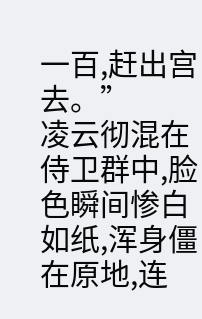一百,赶出宫去。”
凌云彻混在侍卫群中,脸色瞬间惨白如纸,浑身僵在原地,连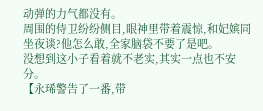动弹的力气都没有。
周围的侍卫纷纷侧目,眼神里带着震惊,和妃嫔同坐夜谈?他怎么敢,全家脑袋不要了是吧。
没想到这小子看着就不老实,其实一点也不安分。
【永琋警告了一番,带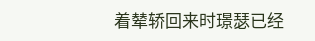着辇轿回来时璟瑟已经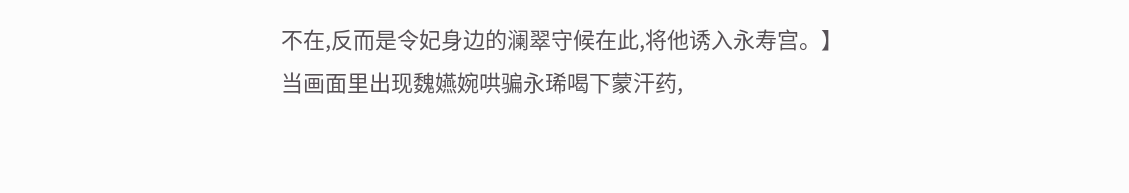不在,反而是令妃身边的澜翠守候在此,将他诱入永寿宫。】
当画面里出现魏嬿婉哄骗永琋喝下蒙汗药,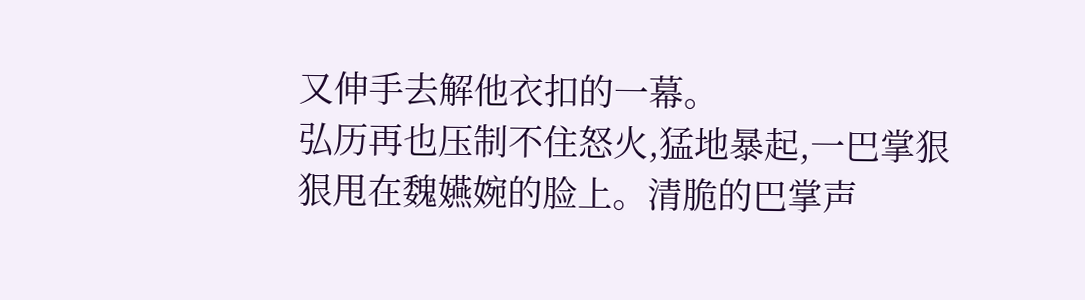又伸手去解他衣扣的一幕。
弘历再也压制不住怒火,猛地暴起,一巴掌狠狠甩在魏嬿婉的脸上。清脆的巴掌声